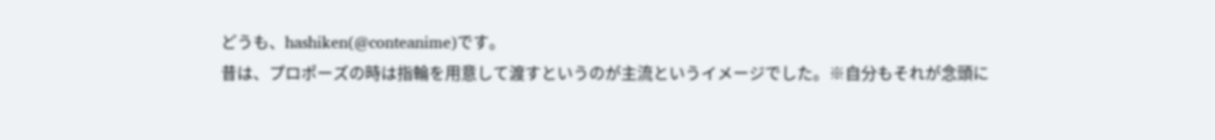どうも、hashiken(@conteanime)です。
昔は、プロポーズの時は指輪を用意して渡すというのが主流というイメージでした。※自分もそれが念頭に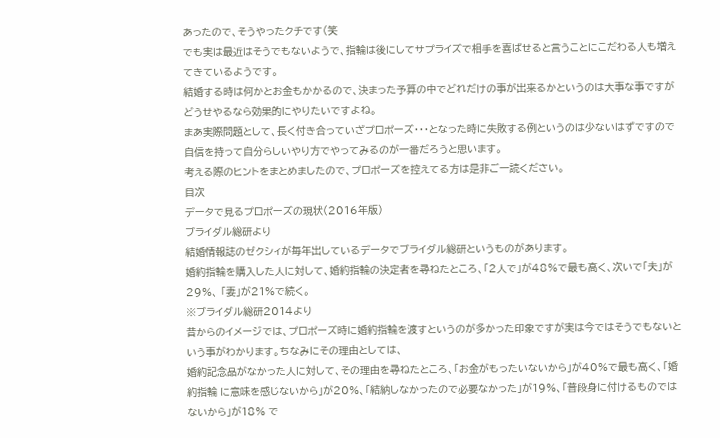あったので、そうやったクチです(笑
でも実は最近はそうでもないようで、指輪は後にしてサプライズで相手を喜ばせると言うことにこだわる人も増えてきているようです。
結婚する時は何かとお金もかかるので、決まった予算の中でどれだけの事が出来るかというのは大事な事ですがどうせやるなら効果的にやりたいですよね。
まあ実際問題として、長く付き合っていざプロポーズ・・・となった時に失敗する例というのは少ないはずですので自信を持って自分らしいやり方でやってみるのが一番だろうと思います。
考える際のヒントをまとめましたので、プロポーズを控えてる方は是非ご一読ください。
目次
データで見るプロポーズの現状(2016年版)
ブライダル総研より
結婚情報誌のゼクシィが毎年出しているデータでブライダル総研というものがあります。
婚約指輪を購入した人に対して、婚約指輪の決定者を尋ねたところ、「2人で」が48%で最も高く、次いで「夫」が29%、 「妻」が21%で続く。
※ブライダル総研2014より
昔からのイメージでは、プロポーズ時に婚約指輪を渡すというのが多かった印象ですが実は今ではそうでもないという事がわかります。ちなみにその理由としては、
婚約記念品がなかった人に対して、その理由を尋ねたところ、「お金がもったいないから」が40%で最も高く、「婚約指輪 に意味を感じないから」が20%、「結納しなかったので必要なかった」が19%、「普段身に付けるものではないから」が18% で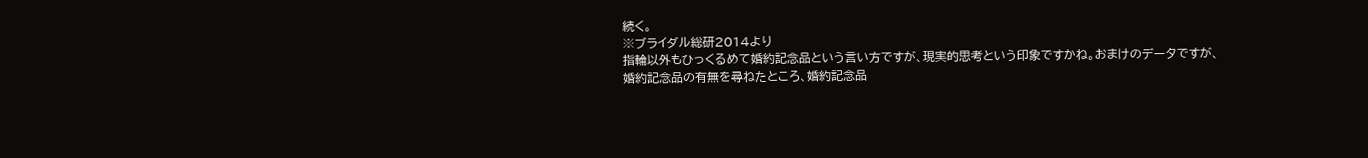続く。
※ブライダル総研2014より
指輪以外もひっくるめて婚約記念品という言い方ですが、現実的思考という印象ですかね。おまけのデータですが、
婚約記念品の有無を尋ねたところ、婚約記念品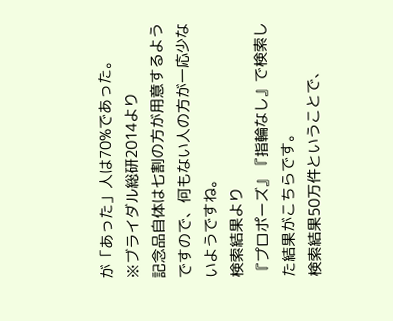が「あった」人は70%であった。
※ブライダル総研2014より
記念品自体は七割の方が用意するようですので、何もない人の方が一応少ないようですね。
検索結果より
『プロポーズ』『指輪なし』で検索した結果がこちらです。
検索結果50万件ということで、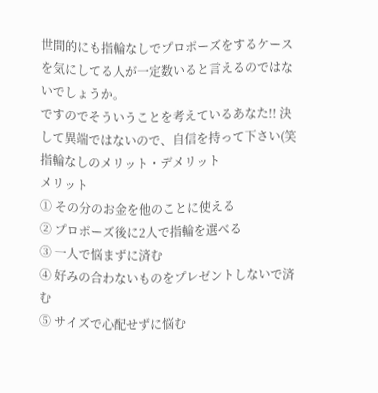世間的にも指輪なしでプロポーズをするケースを気にしてる人が一定数いると言えるのではないでしょうか。
ですのでそういうことを考えているあなた!! 決して異端ではないので、自信を持って下さい(笑
指輪なしのメリット・デメリット
メリット
① その分のお金を他のことに使える
② プロポーズ後に2人で指輪を選べる
③ 一人で悩まずに済む
④ 好みの合わないものをプレゼントしないで済む
⑤ サイズで心配せずに悩む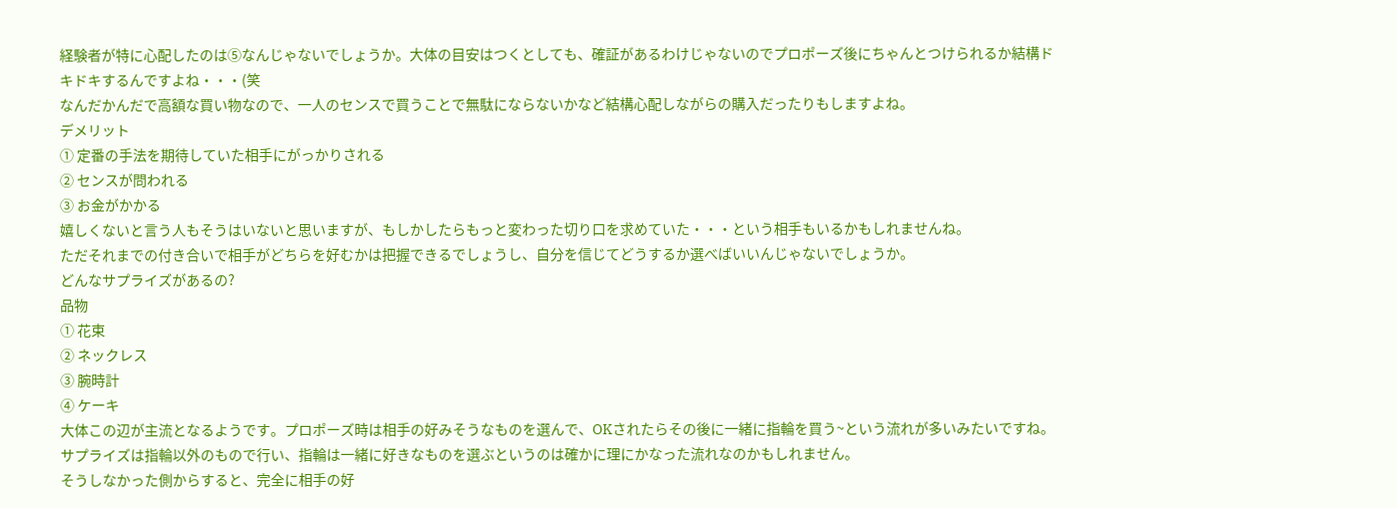経験者が特に心配したのは⑤なんじゃないでしょうか。大体の目安はつくとしても、確証があるわけじゃないのでプロポーズ後にちゃんとつけられるか結構ドキドキするんですよね・・・(笑
なんだかんだで高額な買い物なので、一人のセンスで買うことで無駄にならないかなど結構心配しながらの購入だったりもしますよね。
デメリット
① 定番の手法を期待していた相手にがっかりされる
② センスが問われる
③ お金がかかる
嬉しくないと言う人もそうはいないと思いますが、もしかしたらもっと変わった切り口を求めていた・・・という相手もいるかもしれませんね。
ただそれまでの付き合いで相手がどちらを好むかは把握できるでしょうし、自分を信じてどうするか選べばいいんじゃないでしょうか。
どんなサプライズがあるの?
品物
① 花束
② ネックレス
③ 腕時計
④ ケーキ
大体この辺が主流となるようです。プロポーズ時は相手の好みそうなものを選んで、OKされたらその後に一緒に指輪を買う~という流れが多いみたいですね。
サプライズは指輪以外のもので行い、指輪は一緒に好きなものを選ぶというのは確かに理にかなった流れなのかもしれません。
そうしなかった側からすると、完全に相手の好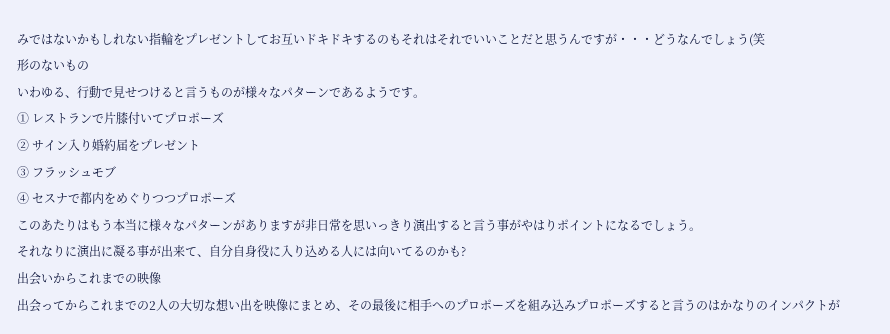みではないかもしれない指輪をプレゼントしてお互いドキドキするのもそれはそれでいいことだと思うんですが・・・どうなんでしょう(笑
形のないもの
いわゆる、行動で見せつけると言うものが様々なパターンであるようです。
① レストランで片膝付いてプロポーズ
② サイン入り婚約届をプレゼント
③ フラッシュモブ
④ セスナで都内をめぐりつつプロポーズ
このあたりはもう本当に様々なパターンがありますが非日常を思いっきり演出すると言う事がやはりポイントになるでしょう。
それなりに演出に凝る事が出来て、自分自身役に入り込める人には向いてるのかも?
出会いからこれまでの映像
出会ってからこれまでの2人の大切な想い出を映像にまとめ、その最後に相手へのプロポーズを組み込みプロポーズすると言うのはかなりのインパクトが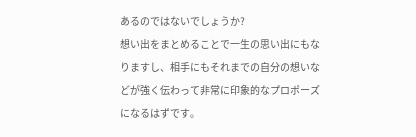あるのではないでしょうか?
想い出をまとめることで一生の思い出にもなりますし、相手にもそれまでの自分の想いなどが強く伝わって非常に印象的なプロポーズになるはずです。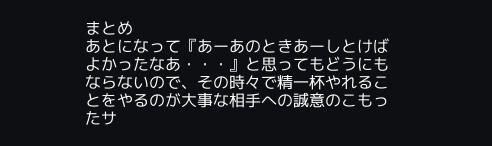まとめ
あとになって『あーあのときあーしとけばよかったなあ・・・』と思ってもどうにもならないので、その時々で精一杯やれることをやるのが大事な相手への誠意のこもったサ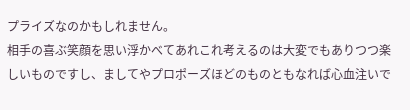プライズなのかもしれません。
相手の喜ぶ笑顔を思い浮かべてあれこれ考えるのは大変でもありつつ楽しいものですし、ましてやプロポーズほどのものともなれば心血注いで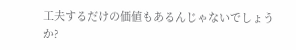工夫するだけの価値もあるんじゃないでしょうか?